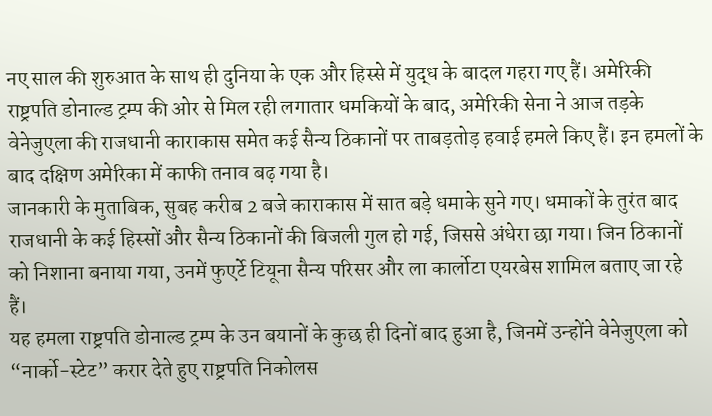नए साल की शुरुआत के साथ ही दुनिया के एक और हिस्से में युद्ध के बादल गहरा गए हैं। अमेरिकी राष्ट्रपति डोनाल्ड ट्रम्प की ओर से मिल रही लगातार धमकियों के बाद, अमेरिकी सेना ने आज तड़के वेनेजुएला की राजधानी काराकास समेत कई सैन्य ठिकानों पर ताबड़तोड़ हवाई हमले किए हैं। इन हमलों के बाद दक्षिण अमेरिका में काफी तनाव बढ़ गया है।
जानकारी के मुताबिक, सुबह करीब 2 बजे काराकास में सात बड़े धमाके सुने गए। धमाकों के तुरंत बाद राजधानी के कई हिस्सों और सैन्य ठिकानों की बिजली गुल हो गई, जिससे अंधेरा छा गया। जिन ठिकानों को निशाना बनाया गया, उनमें फुएर्टे टियूना सैन्य परिसर और ला कार्लोटा एयरबेस शामिल बताए जा रहे हैं।
यह हमला राष्ट्रपति डोनाल्ड ट्रम्प के उन बयानों के कुछ ही दिनों बाद हुआ है, जिनमें उन्होंने वेनेजुएला को “नार्को-स्टेट” करार देते हुए राष्ट्रपति निकोलस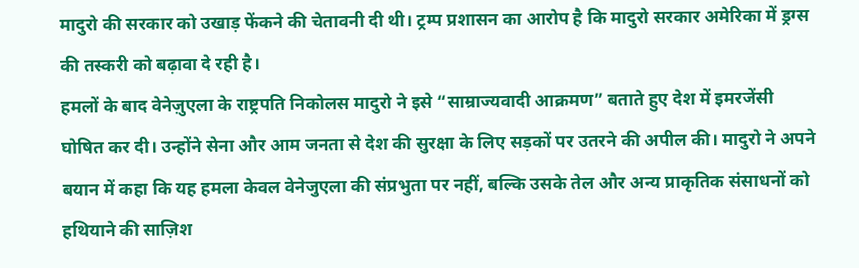मादुरो की सरकार को उखाड़ फेंकने की चेतावनी दी थी। ट्रम्प प्रशासन का आरोप है कि मादुरो सरकार अमेरिका में ड्रग्स की तस्करी को बढ़ावा दे रही है।
हमलों के बाद वेनेज़ुएला के राष्ट्रपति निकोलस मादुरो ने इसे “साम्राज्यवादी आक्रमण” बताते हुए देश में इमरजेंसी घोषित कर दी। उन्होंने सेना और आम जनता से देश की सुरक्षा के लिए सड़कों पर उतरने की अपील की। मादुरो ने अपने बयान में कहा कि यह हमला केवल वेनेजुएला की संप्रभुता पर नहीं, बल्कि उसके तेल और अन्य प्राकृतिक संसाधनों को हथियाने की साज़िश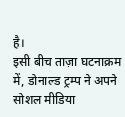है।
इसी बीच ताज़ा घटनाक्रम में, डोनाल्ड ट्रम्प ने अपने सोशल मीडिया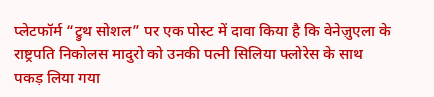प्लेटफॉर्म “ट्रुथ सोशल” पर एक पोस्ट में दावा किया है कि वेनेज़ुएला के राष्ट्रपति निकोलस मादुरो को उनकी पत्नी सिलिया फ्लोरेस के साथ पकड़ लिया गया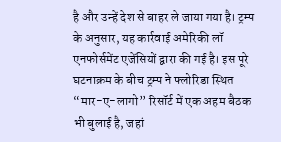है और उन्हें देश से बाहर ले जाया गया है। ट्रम्प के अनुसार, यह कार्रवाई अमेरिकी लॉ एनफोर्समेंट एजेंसियों द्वारा की गई है। इस पूरे घटनाक्रम के बीच ट्रम्प ने फ्लोरिडा स्थित “मार-ए-लागो” रिसॉर्ट में एक अहम बैठक भी बुलाई है, जहां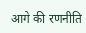आगे की रणनीति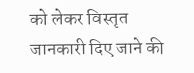को लेकर विस्तृत जानकारी दिए जाने की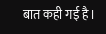बात कही गई है।